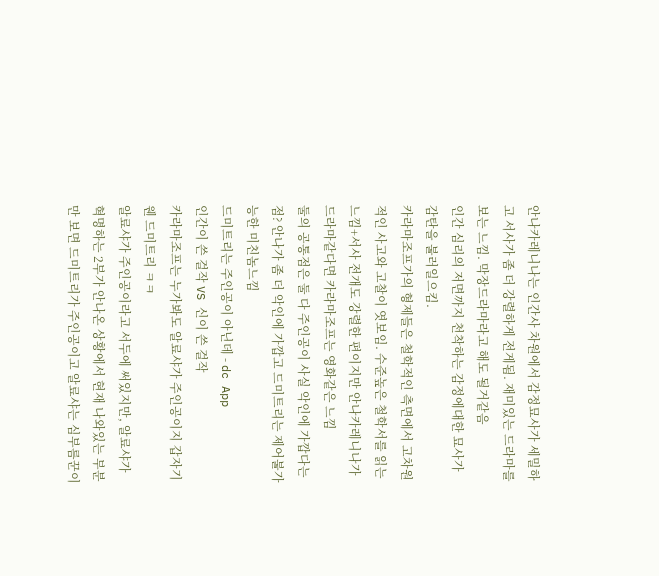안나카레니나는 인간사 차원에서 감정묘사가 세밀하고 서사가 좀 더 강렬하게 전게됨. 재미있는 드라마를 보는 느낌. 막장드라마라고 해도 될거같음
인간 심리의 저면까지 천착하는 감정에대한 묘사가 감탄을 불러일으킴.
카라마조프가의 형제들은 철학적인 측면에서 고차원적인 사고와 고찰이 엿보임. 수준높은 철학서를 읽는 느낌+서사 전개도 강렬한 편이지만 안나카레니나가 드라마같다면 카라마조프는 영화같은 느낌
둘의 공통점은 둘 다 주인공이 사실 악인에 가깝다는 점? 안나가 좀 더 악인에 가깝고 드미트리는 제어불가능한 미친놈느낌
드미트리는 주인공이 아닌데 - dc App
인간이 쓴 걸작 VS 신이 쓴 걸작
카라마조프는 누가봐도 알료샤가 주인공이지 갑자기 웬 드미트리 ㅋㅋ
알료샤가 주인공이라고 서두에 써있지만, 알료샤가 혁명하는 2부가 안나온 상황에서 현재 나와있는 부분만 보면 드미트리가 주인공이고 알료샤는 심부름꾼이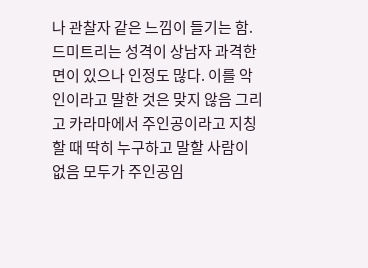나 관찰자 같은 느낌이 들기는 함.
드미트리는 성격이 상남자 과격한 면이 있으나 인정도 많다. 이를 악인이라고 말한 것은 맞지 않음 그리고 카라마에서 주인공이라고 지칭할 때 딱히 누구하고 말할 사람이 없음 모두가 주인공임